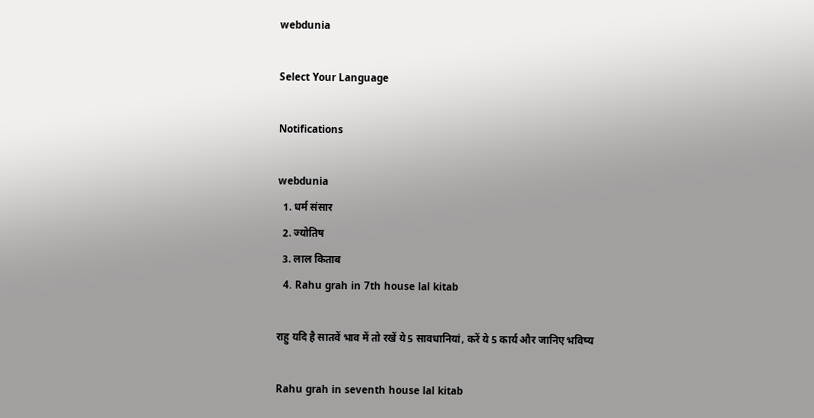webdunia

Select Your Language

Notifications

webdunia
  1. धर्म संसार
  2. ज्योतिष
  3. लाल किताब
  4. Rahu grah in 7th house lal kitab

राहु यदि है सातवें भाव में तो रखें ये 5 सावधानियां, करें ये 5 कार्य और जानिए भविष्य

Rahu grah in seventh house lal kitab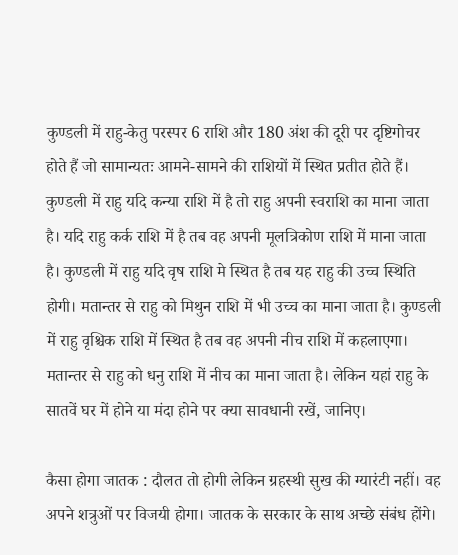कुण्डली में राहु-केतु परस्पर 6 राशि और 180 अंश की दूरी पर दृष्टिगोचर होते हैं जो सामान्यतः आमने-सामने की राशियों में स्थित प्रतीत होते हैं। कुण्डली में राहु यदि कन्या राशि में है तो राहु अपनी स्वराशि का माना जाता है। यदि राहु कर्क राशि में है तब वह अपनी मूलत्रिकोण राशि में माना जाता है। कुण्डली में राहु यदि वृष राशि मे स्थित है तब यह राहु की उच्च स्थिति होगी। मतान्तर से राहु को मिथुन राशि में भी उच्च का माना जाता है। कुण्डली में राहु वृश्चिक राशि में स्थित है तब वह अपनी नीच राशि में कहलाएगा। मतान्तर से राहु को धनु राशि में नीच का माना जाता है। लेकिन यहां राहु के सातवें घर में होने या मंदा होने पर क्या सावधानी रखें, जानिए।

कैसा होगा जातक : दौलत तो होगी लेकिन ग्रहस्थी सुख की ग्यारंटी नहीं। वह अपने शत्रुओं पर विजयी होगा। जातक के सरकार के साथ अच्छे संबंध होंगे।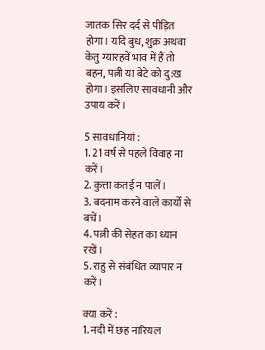जातक सिर दर्द से पीड़ित होगा। यदि बुध, शुक्र अथवा केतु ग्यारहवें भाव में हैं तो बहन, पत्नी या बेटे को दु:ख होगा। इसलिए सावधानी और उपाय करें।

5 सावधानियां :
1. 21 वर्ष से पहले विवाह ना करें।
2. कुत्ता कतई न पालें।
3. बदनाम करने वाले कार्यों से बचें।
4. पत्नी की सेहत का ध्यान रखें।
5. राहु से संबंधित व्यापार न करें।

क्या करें :
1. नदी में छह नारियल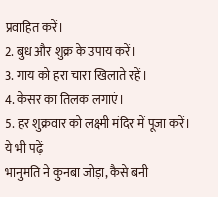प्रवाहित करें।
2. बुध और शुक्र के उपाय करें।
3. गाय को हरा चारा खिलाते रहें।
4. केसर का तिलक लगाएं।
5. हर शुक्रवार को लक्ष्मी मंदिर में पूजा करें।
ये भी पढ़ें
भानुमति ने कुनबा जोड़ा, कैसे बनी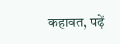कहावत, पढ़ें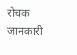रोचक जानकारी